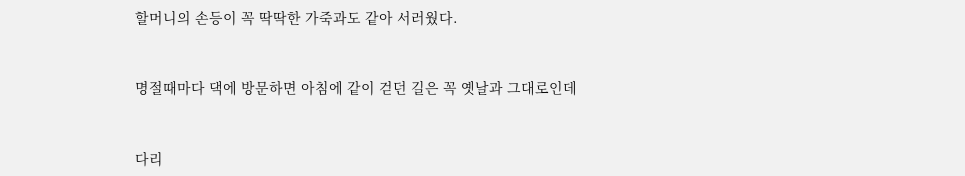할머니의 손등이 꼭 딱딱한 가죽과도 같아 서러웠다.


명절때마다 댁에 방문하면 아침에 같이 걷던 길은 꼭 옛날과 그대로인데


다리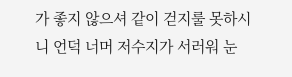가 좋지 않으셔 같이 걷지룰 못하시니 언덕 너머 저수지가 서러워 눈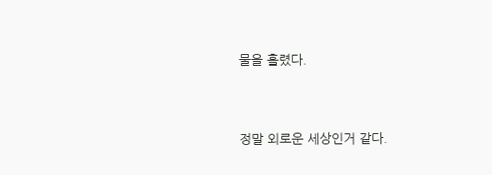물을 흘렸다.


정말 외로운 세상인거 같다.